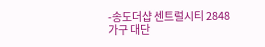-송도더샵 센트럴시티 2848가구 대단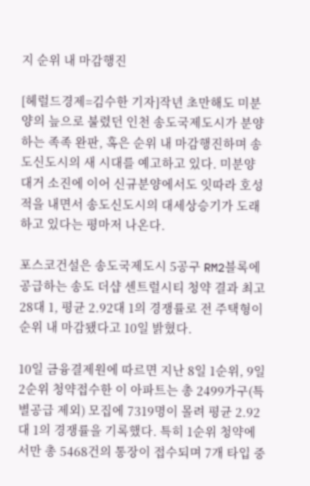지 순위 내 마감행진

[헤럴드경제=김수한 기자]작년 초만해도 미분양의 늪으로 불렸던 인천 송도국제도시가 분양하는 족족 완판, 혹은 순위 내 마감행진하며 송도신도시의 새 시대를 예고하고 있다. 미분양 대거 소진에 이어 신규분양에서도 잇따라 호성적을 내면서 송도신도시의 대세상승기가 도래하고 있다는 평마저 나온다.

포스코건설은 송도국제도시 5공구 RM2블록에 공급하는 송도 더샵 센트럴시티 청약 결과 최고 28대 1, 평균 2.92대 1의 경쟁률로 전 주택형이 순위 내 마감됐다고 10일 밝혔다.

10일 금융결제원에 따르면 지난 8일 1순위, 9일 2순위 청약접수한 이 아파트는 총 2499가구(특별공급 제외) 모집에 7319명이 몰려 평균 2.92대 1의 경쟁률을 기록했다. 특히 1순위 청약에서만 총 5468건의 통장이 접수되며 7개 타입 중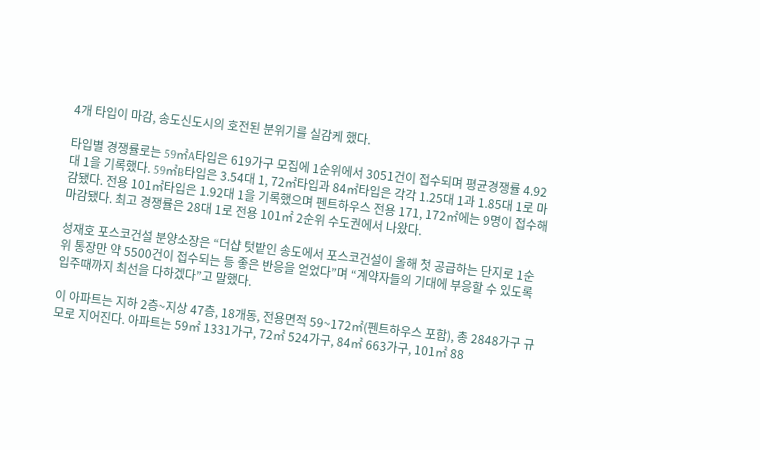4개 타입이 마감, 송도신도시의 호전된 분위기를 실감케 했다.

타입별 경쟁률로는 59㎡A타입은 619가구 모집에 1순위에서 3051건이 접수되며 평균경쟁률 4.92대 1을 기록했다. 59㎡B타입은 3.54대 1, 72㎡타입과 84㎡타입은 각각 1.25대 1과 1.85대 1로 마감됐다. 전용 101㎡타입은 1.92대 1을 기록했으며 펜트하우스 전용 171, 172㎡에는 9명이 접수해 마감됐다. 최고 경쟁률은 28대 1로 전용 101㎡ 2순위 수도권에서 나왔다.

성재호 포스코건설 분양소장은 “더샵 텃밭인 송도에서 포스코건설이 올해 첫 공급하는 단지로 1순위 통장만 약 5500건이 접수되는 등 좋은 반응을 얻었다”며 “계약자들의 기대에 부응할 수 있도록 입주때까지 최선을 다하겠다”고 말했다.

이 아파트는 지하 2층~지상 47층, 18개동, 전용면적 59~172㎡(펜트하우스 포함), 총 2848가구 규모로 지어진다. 아파트는 59㎡ 1331가구, 72㎡ 524가구, 84㎡ 663가구, 101㎡ 88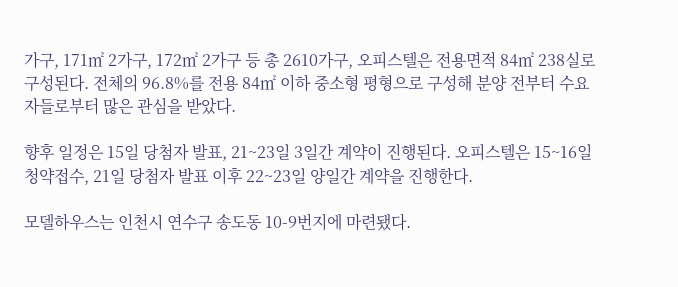가구, 171㎡ 2가구, 172㎡ 2가구 등 총 2610가구, 오피스텔은 전용면적 84㎡ 238실로 구성된다. 전체의 96.8%를 전용 84㎡ 이하 중소형 평형으로 구성해 분양 전부터 수요자들로부터 많은 관심을 받았다.

향후 일정은 15일 당첨자 발표, 21~23일 3일간 계약이 진행된다. 오피스텔은 15~16일 청약접수, 21일 당첨자 발표 이후 22~23일 양일간 계약을 진행한다.

모델하우스는 인천시 연수구 송도동 10-9번지에 마련됐다.